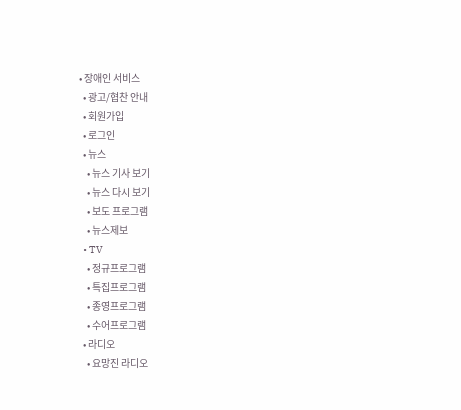• 장애인 서비스
  • 광고/협찬 안내
  • 회원가입
  • 로그인
  • 뉴스
    • 뉴스 기사 보기
    • 뉴스 다시 보기
    • 보도 프로그램
    • 뉴스제보
  • TV
    • 정규프로그램
    • 특집프로그램
    • 종영프로그램
    • 수어프로그램
  • 라디오
    • 요망진 라디오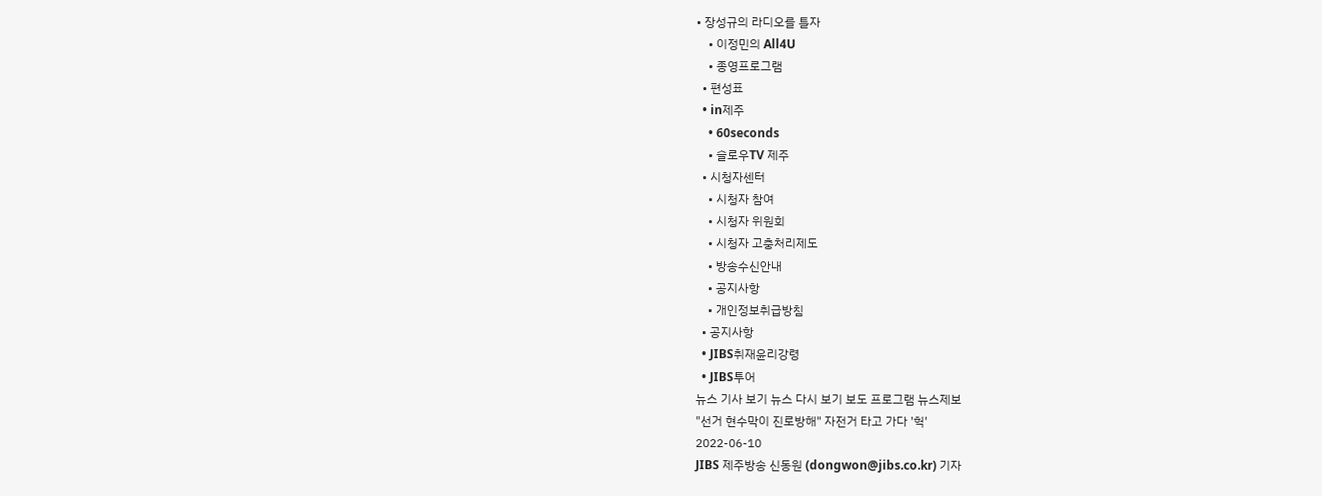• 장성규의 라디오를 틀자
    • 이정민의 All4U
    • 종영프로그램
  • 편성표
  • in제주
    • 60seconds
    • 슬로우TV 제주
  • 시청자센터
    • 시청자 참여
    • 시청자 위원회
    • 시청자 고충처리제도
    • 방송수신안내
    • 공지사항
    • 개인정보취급방침
  • 공지사항
  • JIBS취재윤리강령
  • JIBS투어
뉴스 기사 보기 뉴스 다시 보기 보도 프로그램 뉴스제보
"선거 현수막이 진로방해" 자전거 타고 가다 '헉'
2022-06-10
JIBS 제주방송 신동원 (dongwon@jibs.co.kr) 기자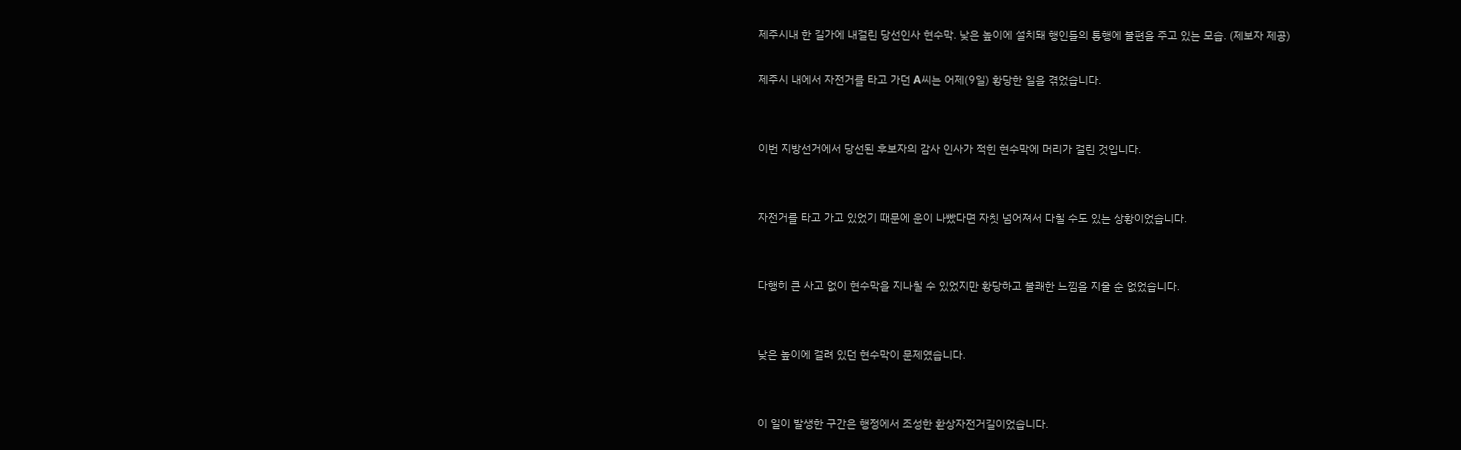제주시내 한 길가에 내걸린 당선인사 현수막. 낮은 높이에 설치돼 행인들의 통행에 불편을 주고 있는 모습. (제보자 제공)

제주시 내에서 자전거를 타고 가던 A씨는 어제(9일) 황당한 일을 겪었습니다.


이번 지방선거에서 당선된 후보자의 감사 인사가 적힌 현수막에 머리가 걸린 것입니다.


자전거를 타고 가고 있었기 때문에 운이 나빴다면 자칫 넘어져서 다칠 수도 있는 상황이었습니다.


다행히 큰 사고 없이 현수막을 지나칠 수 있었지만 황당하고 불쾌한 느낌을 지울 순 없었습니다.


낮은 높이에 걸려 있던 현수막이 문제였습니다.


이 일이 발생한 구간은 행정에서 조성한 환상자전거길이었습니다.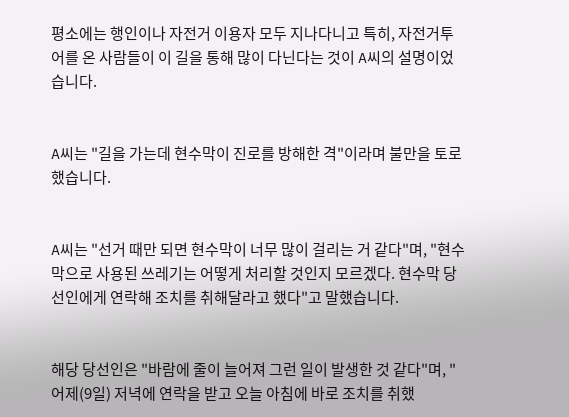평소에는 행인이나 자전거 이용자 모두 지나다니고 특히, 자전거투어를 온 사람들이 이 길을 통해 많이 다닌다는 것이 A씨의 설명이었습니다.


A씨는 "길을 가는데 현수막이 진로를 방해한 격"이라며 불만을 토로했습니다.


A씨는 "선거 때만 되면 현수막이 너무 많이 걸리는 거 같다"며, "현수막으로 사용된 쓰레기는 어떻게 처리할 것인지 모르겠다. 현수막 당선인에게 연락해 조치를 취해달라고 했다"고 말했습니다.


해당 당선인은 "바람에 줄이 늘어져 그런 일이 발생한 것 같다"며, "어제(9일) 저녁에 연락을 받고 오늘 아침에 바로 조치를 취했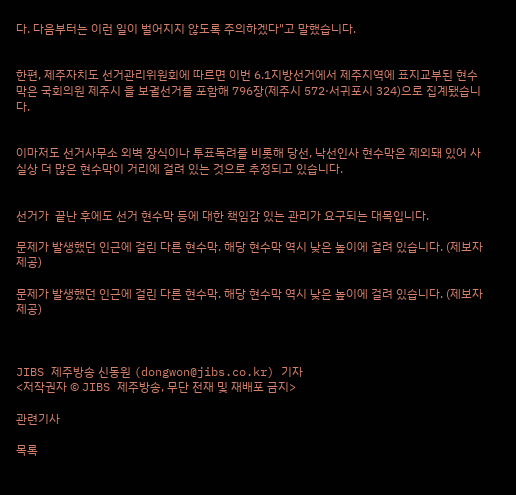다. 다음부터는 이런 일이 벌어지지 않도록 주의하겠다"고 말했습니다.


한편, 제주자치도 선거관리위원회에 따르면 이번 6.1지방선거에서 제주지역에 표지교부된 현수막은 국회의원 제주시 을 보궐선거를 포함해 796장(제주시 572·서귀포시 324)으로 집계됐습니다.


이마저도 선거사무소 외벽 장식이나 투표독려를 비롯해 당선, 낙선인사 현수막은 제외돼 있어 사실상 더 많은 현수막이 거리에 걸려 있는 것으로 추정되고 있습니다.


선거가  끝난 후에도 선거 현수막 등에 대한 책임감 있는 관리가 요구되는 대목입니다.

문제가 발생했던 인근에 걸린 다른 현수막. 해당 현수막 역시 낮은 높이에 걸려 있습니다. (제보자 제공)

문제가 발생했던 인근에 걸린 다른 현수막. 해당 현수막 역시 낮은 높이에 걸려 있습니다. (제보자 제공)



JIBS 제주방송 신동원 (dongwon@jibs.co.kr) 기자
<저작권자 © JIBS 제주방송, 무단 전재 및 재배포 금지>

관련기사

목록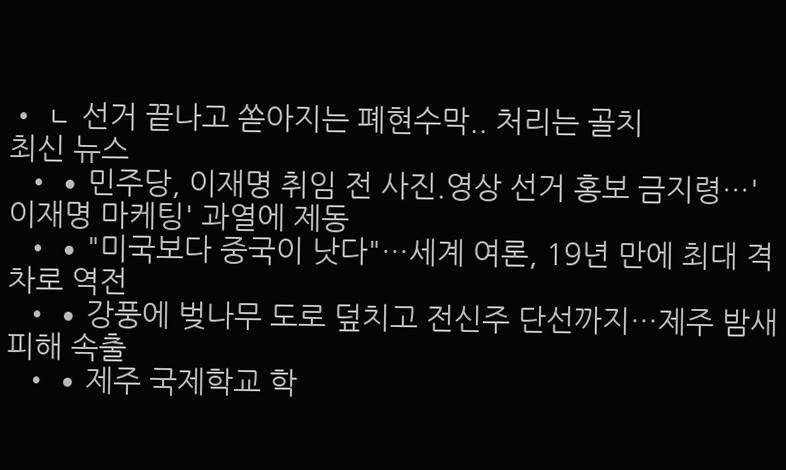• ㄴ 선거 끝나고 쏟아지는 폐현수막.. 처리는 골치
최신 뉴스
  • ∙ 민주당, 이재명 취임 전 사진.영상 선거 홍보 금지령…'이재명 마케팅' 과열에 제동
  • ∙ "미국보다 중국이 낫다"…세계 여론, 19년 만에 최대 격차로 역전
  • ∙ 강풍에 벚나무 도로 덮치고 전신주 단선까지…제주 밤새 피해 속출
  • ∙ 제주 국제학교 학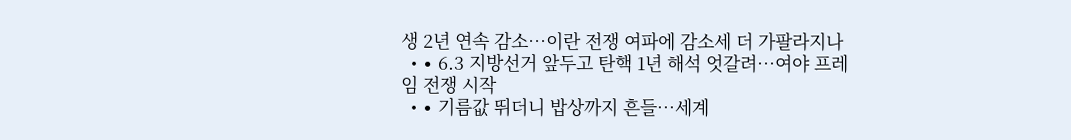생 2년 연속 감소…이란 전쟁 여파에 감소세 더 가팔라지나
  • ∙ 6.3 지방선거 앞두고 탄핵 1년 해석 엇갈려…여야 프레임 전쟁 시작
  • ∙ 기름값 뛰더니 밥상까지 흔들…세계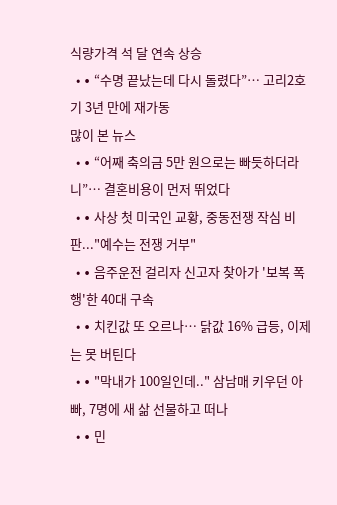식량가격 석 달 연속 상승
  • ∙ “수명 끝났는데 다시 돌렸다”… 고리2호기 3년 만에 재가동
많이 본 뉴스
  • ∙ “어째 축의금 5만 원으로는 빠듯하더라니”… 결혼비용이 먼저 뛰었다
  • ∙ 사상 첫 미국인 교황, 중동전쟁 작심 비판..."예수는 전쟁 거부"
  • ∙ 음주운전 걸리자 신고자 찾아가 '보복 폭행'한 40대 구속
  • ∙ 치킨값 또 오르나… 닭값 16% 급등, 이제는 못 버틴다
  • ∙ "막내가 100일인데.." 삼남매 키우던 아빠, 7명에 새 삶 선물하고 떠나
  • ∙ 민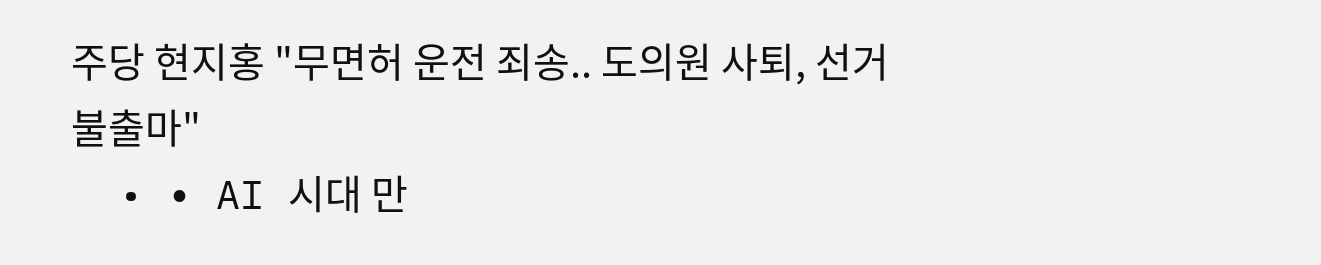주당 현지홍 "무면허 운전 죄송.. 도의원 사퇴, 선거 불출마"
  • ∙ AI 시대 만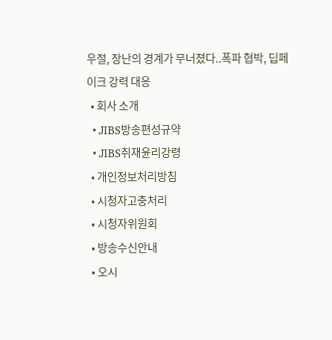우절, 장난의 경계가 무너졌다..폭파 협박, 딥페이크 강력 대응
  • 회사 소개
  • JIBS방송편성규약
  • JIBS취재윤리강령
  • 개인정보처리방침
  • 시청자고충처리
  • 시청자위원회
  • 방송수신안내
  • 오시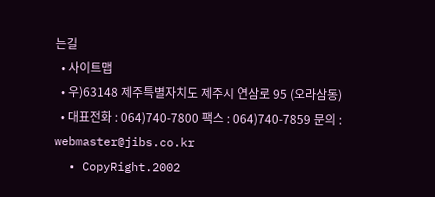는길
  • 사이트맵
  • 우)63148 제주특별자치도 제주시 연삼로 95 (오라삼동)
  • 대표전화 : 064)740-7800 팩스 : 064)740-7859 문의 : webmaster@jibs.co.kr
  • CopyRight.2002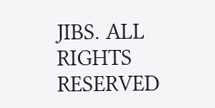JIBS. ALL RIGHTS RESERVED